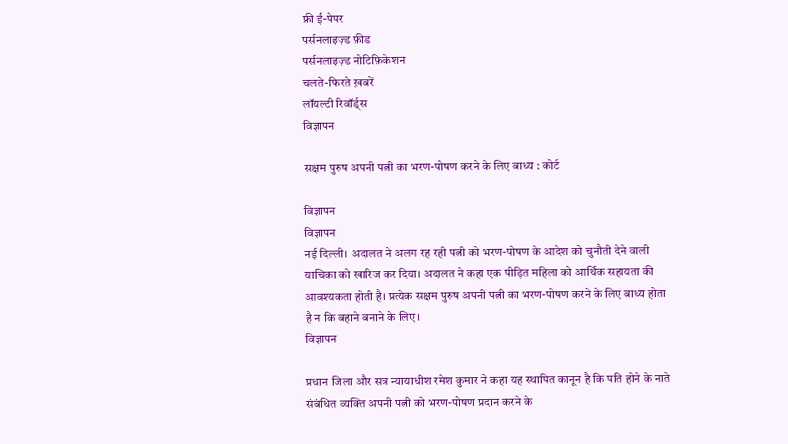फ्री ई-पेपर
पर्सनलाइज़्ड फ़ीड
पर्सनलाइज़्ड नोटिफ़िकेशन
चलते-फिरते ख़बरें
लॉयल्टी रिवॉर्ड्स
विज्ञापन

सक्षम पुरुष अपनी पत्नी का भरण-पोषण करने के लिए बाध्य : कोर्ट

विज्ञापन
विज्ञापन
नई दिल्ली। अदालत ने अलग रह रही पत्नी को भरण-पोषण के आदेश को चुनौती देने वाली याचिका को खारिज कर दिया। अदालत ने कहा एक पीड़ित महिला को आर्थिक सहायता की आवश्यकता होती है। प्रत्येक सक्षम पुरुष अपनी पत्नी का भरण-पोषण करने के लिए बाध्य होता है न कि बहाने बनाने के लिए।
विज्ञापन

प्रधान जिला और सत्र न्यायाधीश रमेश कुमार ने कहा यह स्थापित कानून है कि पति होने के नाते संबंधित व्यक्ति अपनी पत्नी को भरण-पोषण प्रदान करने के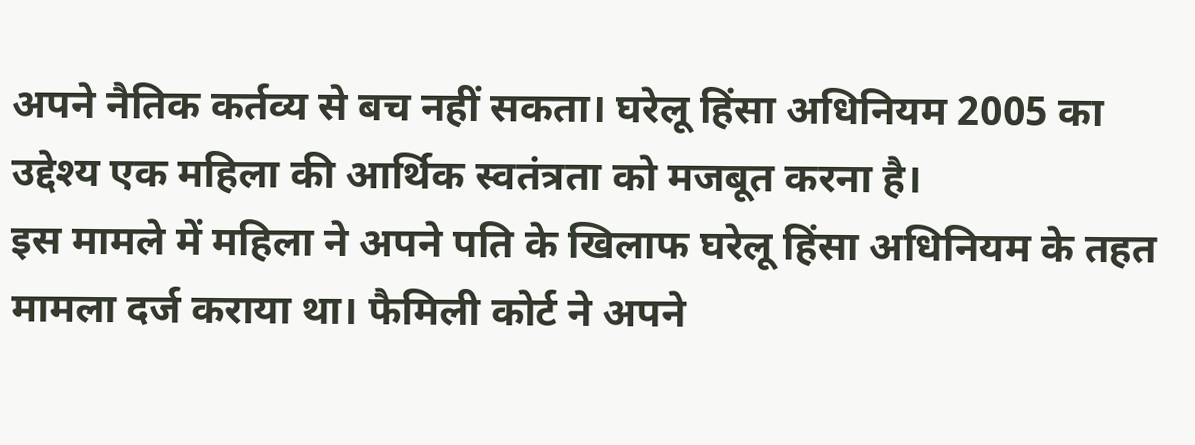अपने नैतिक कर्तव्य से बच नहीं सकता। घरेलू हिंसा अधिनियम 2005 का उद्देश्य एक महिला की आर्थिक स्वतंत्रता को मजबूत करना है।
इस मामले में महिला ने अपने पति के खिलाफ घरेलू हिंसा अधिनियम के तहत मामला दर्ज कराया था। फैमिली कोर्ट ने अपने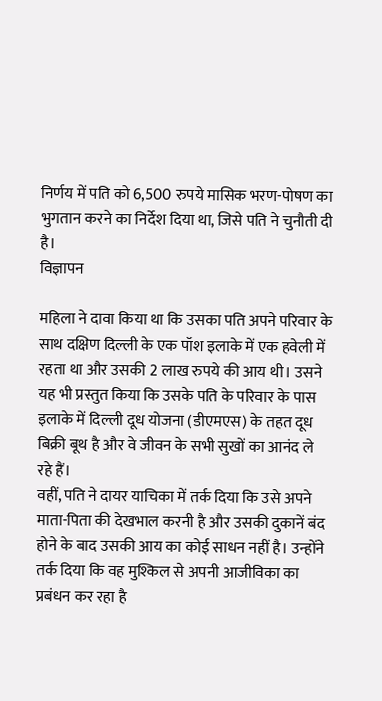निर्णय में पति को 6,500 रुपये मासिक भरण-पोषण का भुगतान करने का निर्देश दिया था, जिसे पति ने चुनौती दी है।
विज्ञापन

महिला ने दावा किया था कि उसका पति अपने परिवार के साथ दक्षिण दिल्ली के एक पॉश इलाके में एक हवेली में रहता था और उसकी 2 लाख रुपये की आय थी। उसने यह भी प्रस्तुत किया कि उसके पति के परिवार के पास इलाके में दिल्ली दूध योजना (डीएमएस) के तहत दूध बिक्री बूथ है और वे जीवन के सभी सुखों का आनंद ले रहे हैं।
वहीं, पति ने दायर याचिका में तर्क दिया कि उसे अपने माता-पिता की देखभाल करनी है और उसकी दुकानें बंद होने के बाद उसकी आय का कोई साधन नहीं है। उन्होंने तर्क दिया कि वह मुश्किल से अपनी आजीविका का प्रबंधन कर रहा है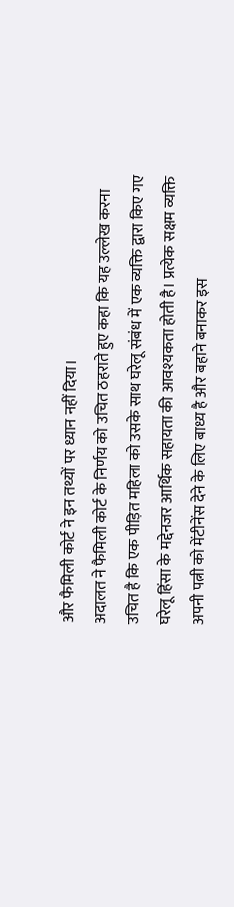और फैमिली कोर्ट ने इन तथ्यों पर ध्यान नहीं दिया।
अदालत ने फैमिली कोर्ट के निर्णय को उचित ठहराते हुए कहा कि यह उल्लेख करना उचित है कि एक पीड़ित महिला को उसके साथ घरेलू संबंध में एक व्यक्ति द्वारा किए गए घरेलू हिंसा के मद्देनजर आर्थिक सहायता की आवश्यकता होती है। प्रत्येक सक्षम व्यक्ति अपनी पत्नी को मेंटीनेंस देने के लिए बाध्य है और बहाने बनाकर इस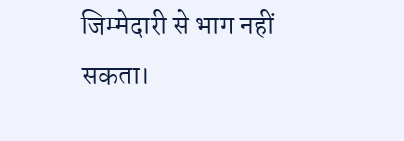जिम्मेदारी से भाग नहीं सकता।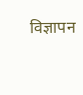विज्ञापन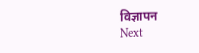विज्ञापन
Next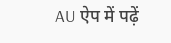AU ऐप में पढ़ें